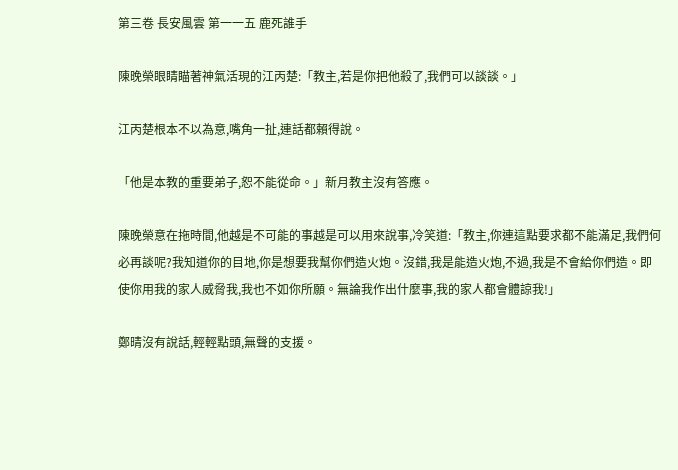第三卷 長安風雲 第一一五 鹿死誰手

陳晚榮眼睛瞄著神氣活現的江丙楚:「教主,若是你把他殺了,我們可以談談。」

江丙楚根本不以為意,嘴角一扯,連話都賴得說。

「他是本教的重要弟子,恕不能從命。」新月教主沒有答應。

陳晚榮意在拖時間,他越是不可能的事越是可以用來說事,冷笑道:「教主,你連這點要求都不能滿足,我們何必再談呢?我知道你的目地,你是想要我幫你們造火炮。沒錯,我是能造火炮,不過,我是不會給你們造。即使你用我的家人威脅我,我也不如你所願。無論我作出什麼事,我的家人都會體諒我!」

鄭晴沒有說話,輕輕點頭,無聲的支援。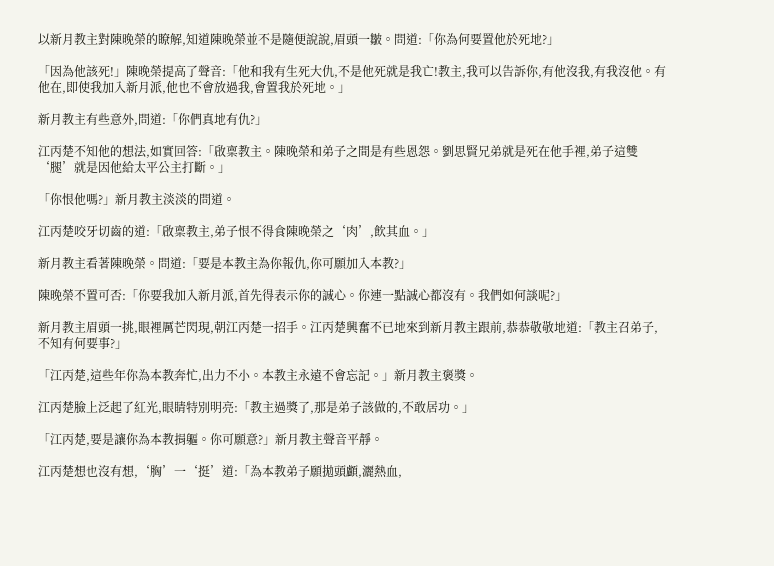以新月教主對陳晚榮的瞭解,知道陳晚榮並不是隨便說說,眉頭一皺。問道:「你為何要置他於死地?」

「因為他該死!」陳晚榮提高了聲音:「他和我有生死大仇,不是他死就是我亡!教主,我可以告訴你,有他沒我,有我沒他。有他在,即使我加入新月派,他也不會放過我,會置我於死地。」

新月教主有些意外,問道:「你們真地有仇?」

江丙楚不知他的想法,如實回答:「啟稟教主。陳晚榮和弟子之間是有些恩怨。劉思賢兄弟就是死在他手裡,弟子這雙‘腿’就是因他給太平公主打斷。」

「你恨他嗎?」新月教主淡淡的問道。

江丙楚咬牙切齒的道:「啟稟教主,弟子恨不得食陳晚榮之‘肉’,飲其血。」

新月教主看著陳晚榮。問道:「要是本教主為你報仇,你可願加入本教?」

陳晚榮不置可否:「你要我加入新月派,首先得表示你的誠心。你連一點誠心都沒有。我們如何談呢?」

新月教主眉頭一挑,眼裡厲芒閃現,朝江丙楚一招手。江丙楚興奮不已地來到新月教主跟前,恭恭敬敬地道:「教主召弟子,不知有何要事?」

「江丙楚,這些年你為本教奔忙,出力不小。本教主永遠不會忘記。」新月教主褒獎。

江丙楚臉上泛起了紅光,眼睛特別明亮:「教主過獎了,那是弟子該做的,不敢居功。」

「江丙楚,要是讓你為本教捐軀。你可願意?」新月教主聲音平靜。

江丙楚想也沒有想,‘胸’一‘挺’道:「為本教弟子願拋頭顱,灑熱血,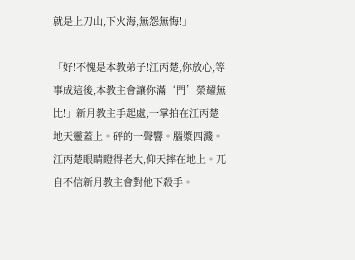就是上刀山,下火海,無怨無悔!」

「好!不愧是本教弟子!江丙楚,你放心,等事成這後,本教主會讓你滿‘門’榮耀無比!」新月教主手起處,一掌拍在江丙楚地天靈蓋上。砰的一聲響。腦漿四濺。江丙楚眼睛瞪得老大,仰天摔在地上。兀自不信新月教主會對他下殺手。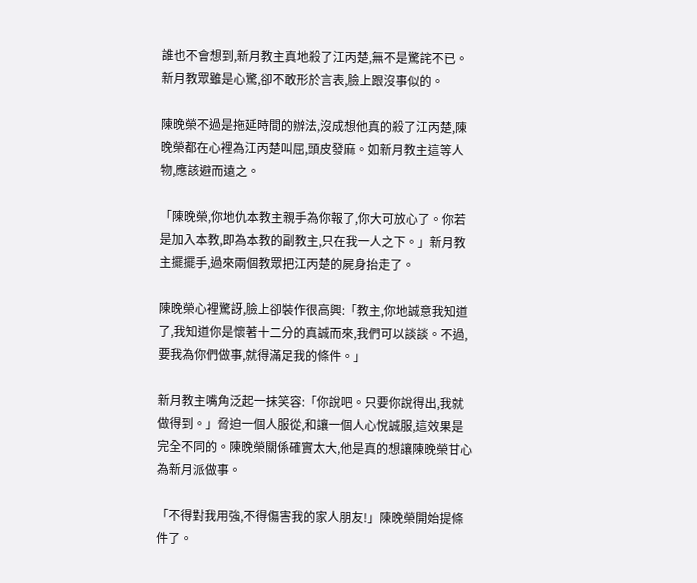誰也不會想到,新月教主真地殺了江丙楚,無不是驚詫不已。新月教眾雖是心驚,卻不敢形於言表,臉上跟沒事似的。

陳晚榮不過是拖延時間的辦法,沒成想他真的殺了江丙楚,陳晚榮都在心裡為江丙楚叫屈,頭皮發麻。如新月教主這等人物,應該避而遠之。

「陳晚榮,你地仇本教主親手為你報了,你大可放心了。你若是加入本教,即為本教的副教主,只在我一人之下。」新月教主擺擺手,過來兩個教眾把江丙楚的屍身抬走了。

陳晚榮心裡驚訝,臉上卻裝作很高興:「教主,你地誠意我知道了,我知道你是懷著十二分的真誠而來,我們可以談談。不過,要我為你們做事,就得滿足我的條件。」

新月教主嘴角泛起一抹笑容:「你說吧。只要你說得出,我就做得到。」脅迫一個人服從,和讓一個人心悅誠服,這效果是完全不同的。陳晚榮關係確實太大,他是真的想讓陳晚榮甘心為新月派做事。

「不得對我用強,不得傷害我的家人朋友!」陳晚榮開始提條件了。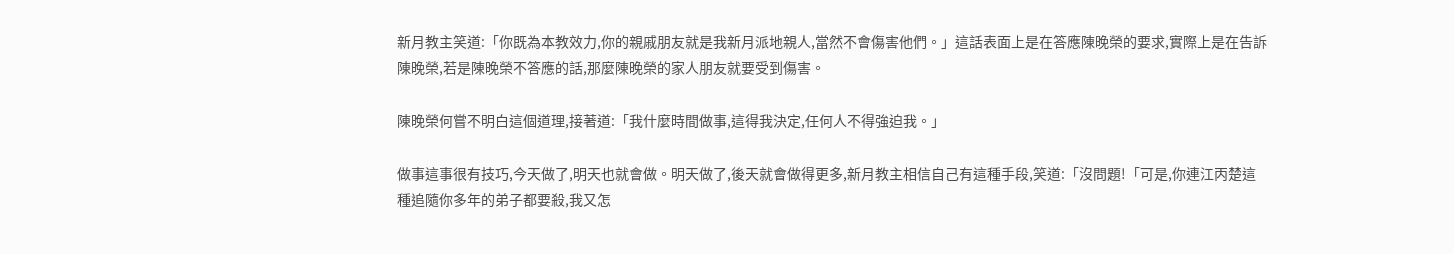新月教主笑道:「你既為本教效力,你的親戚朋友就是我新月派地親人,當然不會傷害他們。」這話表面上是在答應陳晚榮的要求,實際上是在告訴陳晚榮,若是陳晚榮不答應的話,那麼陳晚榮的家人朋友就要受到傷害。

陳晚榮何嘗不明白這個道理,接著道:「我什麼時間做事,這得我決定,任何人不得強迫我。」

做事這事很有技巧,今天做了,明天也就會做。明天做了,後天就會做得更多,新月教主相信自己有這種手段,笑道:「沒問題!「可是,你連江丙楚這種追隨你多年的弟子都要殺,我又怎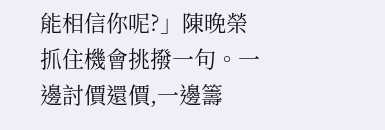能相信你呢?」陳晚榮抓住機會挑撥一句。一邊討價還價,一邊籌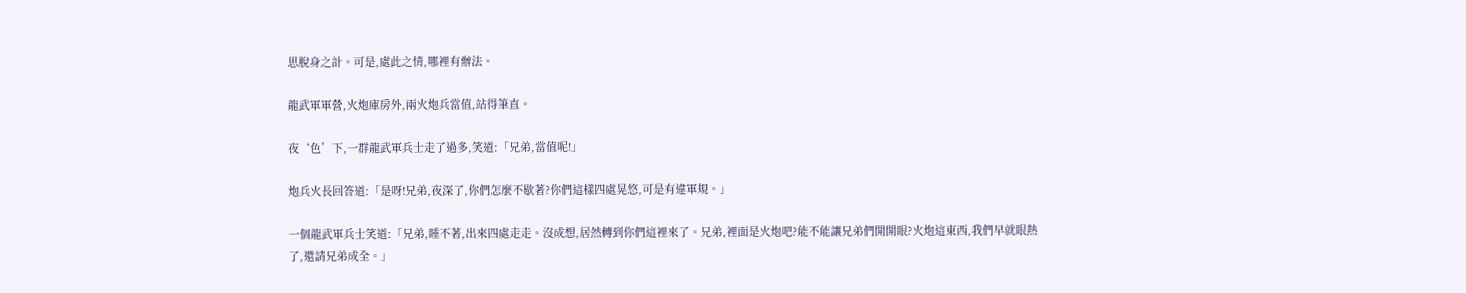思脫身之計。可是,處此之情,哪裡有辦法。

龍武軍軍營,火炮庫房外,兩火炮兵當值,站得筆直。

夜‘色’下,一群龍武軍兵士走了過多,笑道:「兄弟,當值呢!」

炮兵火長回答道:「是呀!兄弟,夜深了,你們怎麼不歇著?你們這樣四處晃悠,可是有違軍規。」

一個龍武軍兵士笑道:「兄弟,睡不著,出來四處走走。沒成想,居然轉到你們這裡來了。兄弟,裡面是火炮吧?能不能讓兄弟們開開眼?火炮這東西,我們早就眼熱了,還請兄弟成全。」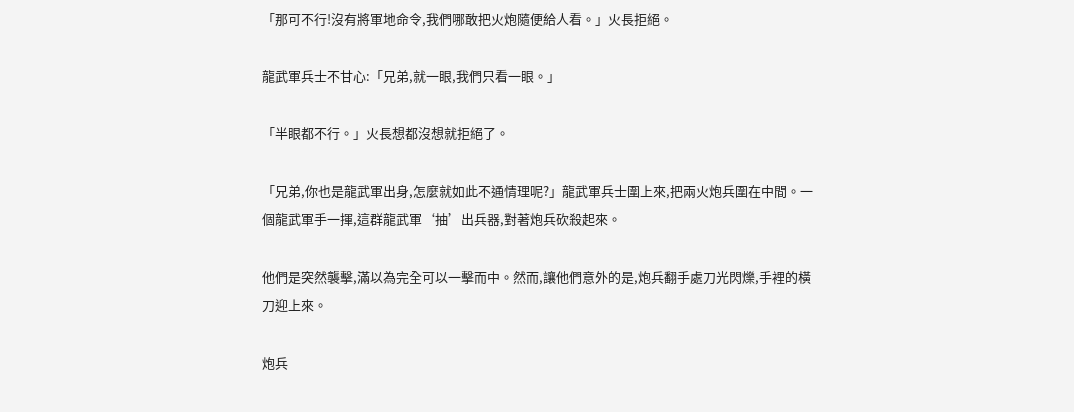「那可不行!沒有將軍地命令,我們哪敢把火炮隨便給人看。」火長拒絕。

龍武軍兵士不甘心:「兄弟,就一眼,我們只看一眼。」

「半眼都不行。」火長想都沒想就拒絕了。

「兄弟,你也是龍武軍出身,怎麼就如此不通情理呢?」龍武軍兵士圍上來,把兩火炮兵圍在中間。一個龍武軍手一揮,這群龍武軍‘抽’出兵器,對著炮兵砍殺起來。

他們是突然襲擊,滿以為完全可以一擊而中。然而,讓他們意外的是,炮兵翻手處刀光閃爍,手裡的橫刀迎上來。

炮兵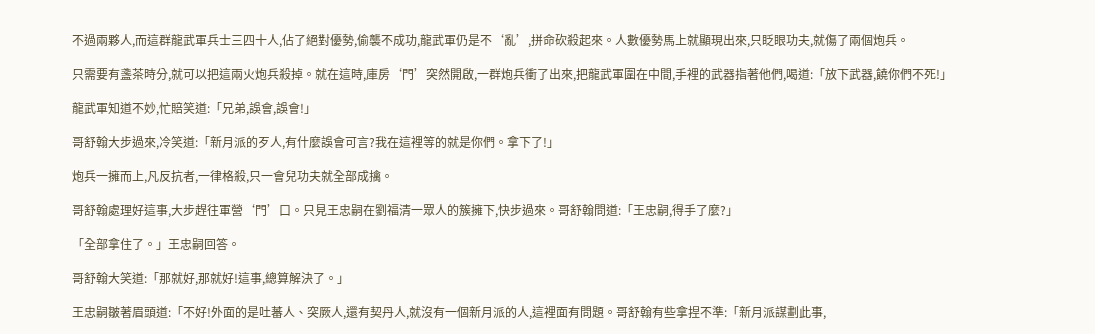不過兩夥人,而這群龍武軍兵士三四十人,佔了絕對優勢,偷襲不成功,龍武軍仍是不‘亂’,拼命砍殺起來。人數優勢馬上就顯現出來,只眨眼功夫,就傷了兩個炮兵。

只需要有盞茶時分,就可以把這兩火炮兵殺掉。就在這時,庫房‘門’突然開啟,一群炮兵衝了出來,把龍武軍圍在中間,手裡的武器指著他們,喝道:「放下武器,饒你們不死!」

龍武軍知道不妙,忙賠笑道:「兄弟,誤會,誤會!」

哥舒翰大步過來,冷笑道:「新月派的歹人,有什麼誤會可言?我在這裡等的就是你們。拿下了!」

炮兵一擁而上,凡反抗者,一律格殺,只一會兒功夫就全部成擒。

哥舒翰處理好這事,大步趕往軍營‘門’口。只見王忠嗣在劉福清一眾人的簇擁下,快步過來。哥舒翰問道:「王忠嗣,得手了麼?」

「全部拿住了。」王忠嗣回答。

哥舒翰大笑道:「那就好,那就好!這事,總算解決了。」

王忠嗣皺著眉頭道:「不好!外面的是吐蕃人、突厥人,還有契丹人,就沒有一個新月派的人,這裡面有問題。哥舒翰有些拿捏不準:「新月派謀劃此事,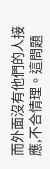而外面沒有他們的人接應,不合情理。這問題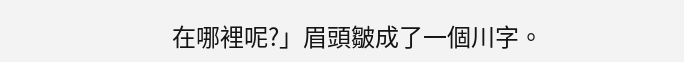在哪裡呢?」眉頭皺成了一個川字。